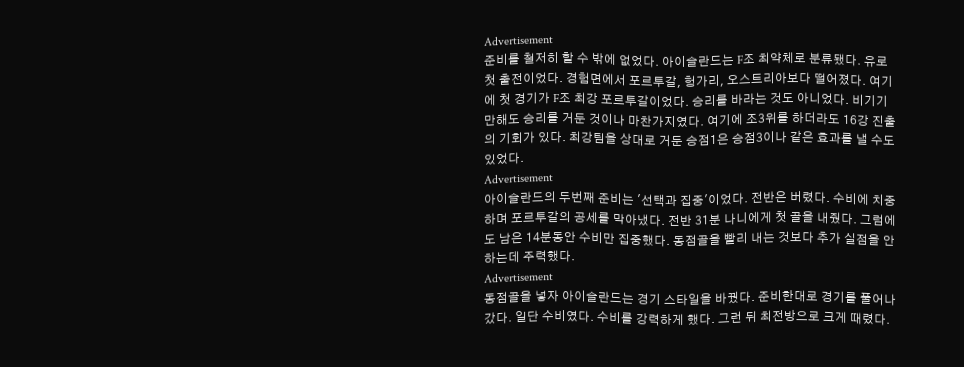Advertisement
준비를 철저히 할 수 밖에 없었다. 아이슬란드는 F조 최약체로 분류됐다. 유로 첫 출전이었다. 경험면에서 포르투갈, 헝가리, 오스트리아보다 떨어졌다. 여기에 첫 경기가 F조 최강 포르투갈이었다. 승리를 바라는 것도 아니었다. 비기기만해도 승리를 거둔 것이나 마찬가지였다. 여기에 조3위를 하더라도 16강 진출의 기회가 있다. 최강팀을 상대로 거둔 승점1은 승점3이나 같은 효과를 낼 수도 있었다.
Advertisement
아이슬란드의 두번째 준비는 '선택과 집중'이었다. 전반은 버렸다. 수비에 치중하며 포르투갈의 공세를 막아냈다. 전반 31분 나니에게 첫 골을 내줬다. 그럼에도 남은 14분동안 수비만 집중했다. 동점골을 빨리 내는 것보다 추가 실점을 안하는데 주력했다.
Advertisement
동점골을 넣자 아이슬란드는 경기 스타일을 바꿨다. 준비한대로 경기를 풀어나갔다. 일단 수비였다. 수비를 강력하게 했다. 그런 뒤 최전방으로 크게 때렸다.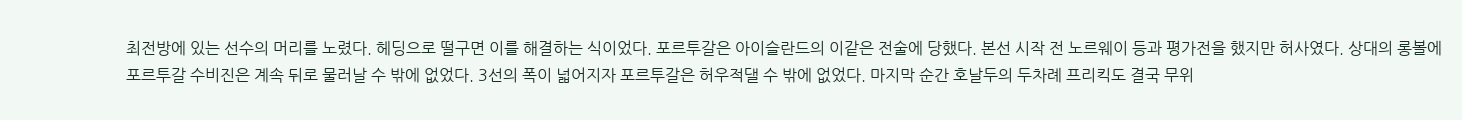최전방에 있는 선수의 머리를 노렸다. 헤딩으로 떨구면 이를 해결하는 식이었다. 포르투갈은 아이슬란드의 이같은 전술에 당했다. 본선 시작 전 노르웨이 등과 평가전을 했지만 허사였다. 상대의 롱볼에 포르투갈 수비진은 계속 뒤로 물러날 수 밖에 없었다. 3선의 폭이 넓어지자 포르투갈은 허우적댈 수 밖에 없었다. 마지막 순간 호날두의 두차례 프리킥도 결국 무위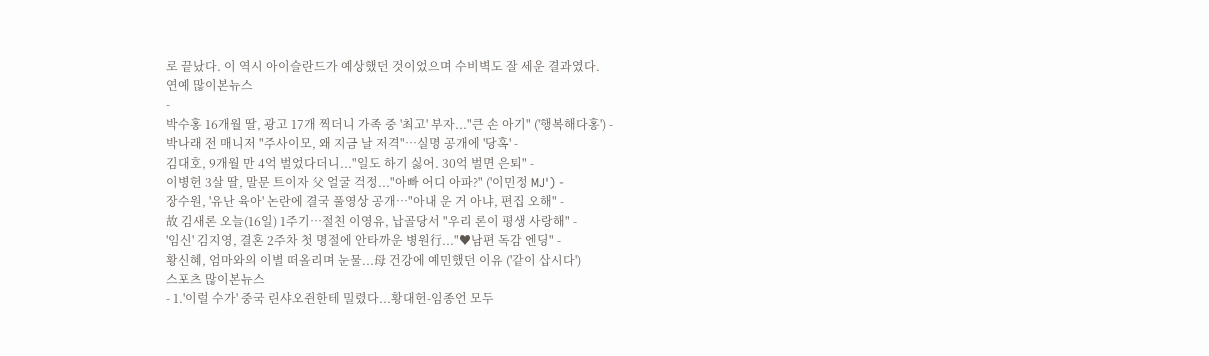로 끝났다. 이 역시 아이슬란드가 예상했던 것이었으며 수비벽도 잘 세운 결과였다.
연예 많이본뉴스
-
박수홍 16개월 딸, 광고 17개 찍더니 가족 중 '최고' 부자..."큰 손 아기" ('행복해다홍') -
박나래 전 매니저 "주사이모, 왜 지금 날 저격"…실명 공개에 '당혹' -
김대호, 9개월 만 4억 벌었다더니..."일도 하기 싫어. 30억 벌면 은퇴" -
이병헌 3살 딸, 말문 트이자 父 얼굴 걱정..."아빠 어디 아파?" ('이민정 MJ') -
장수원, '유난 육아' 논란에 결국 풀영상 공개…"아내 운 거 아냐, 편집 오해" -
故 김새론 오늘(16일) 1주기…절친 이영유, 납골당서 "우리 론이 평생 사랑해" -
'임신' 김지영, 결혼 2주차 첫 명절에 안타까운 병원行..."♥남편 독감 엔딩" -
황신혜, 엄마와의 이별 떠올리며 눈물...母 건강에 예민했던 이유 ('같이 삽시다')
스포츠 많이본뉴스
- 1.'이럴 수가' 중국 린샤오쥔한테 밀렸다...황대헌-임종언 모두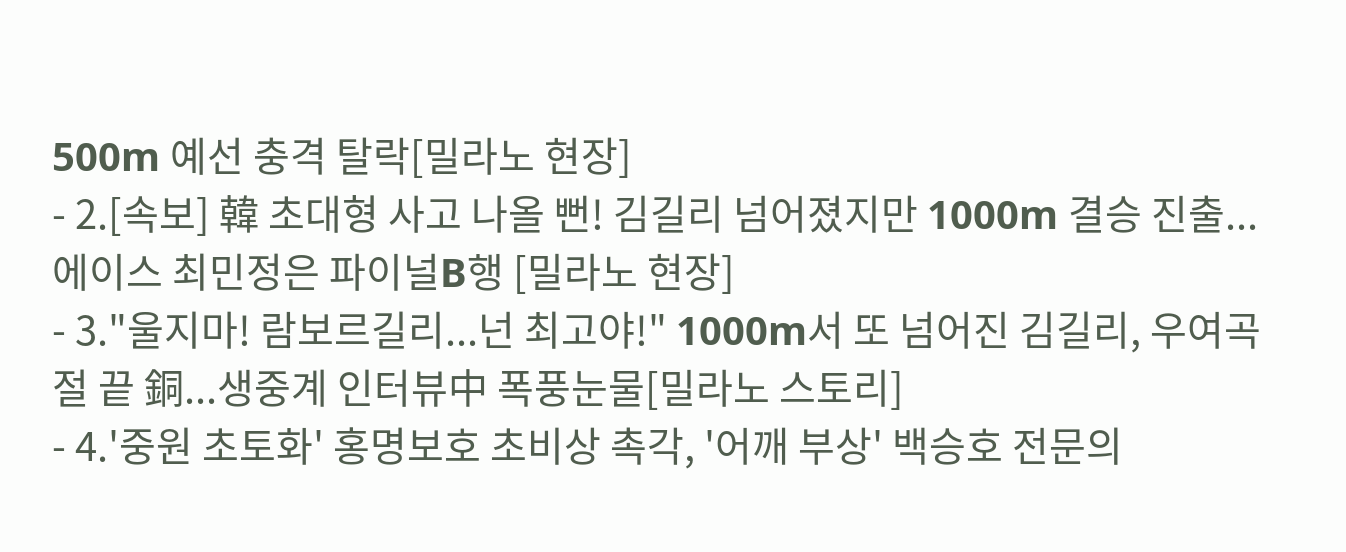500m 예선 충격 탈락[밀라노 현장]
- 2.[속보] 韓 초대형 사고 나올 뻔! 김길리 넘어졌지만 1000m 결승 진출...에이스 최민정은 파이널B행 [밀라노 현장]
- 3."울지마! 람보르길리...넌 최고야!" 1000m서 또 넘어진 김길리, 우여곡절 끝 銅...생중계 인터뷰中 폭풍눈물[밀라노 스토리]
- 4.'중원 초토화' 홍명보호 초비상 촉각, '어깨 부상' 백승호 전문의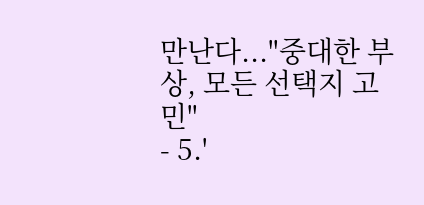만난다..."중대한 부상, 모든 선택지 고민"
- 5.'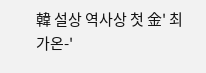韓 설상 역사상 첫 金' 최가온-'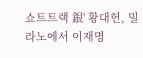쇼트트랙 銀' 황대헌, 밀라노에서 이재명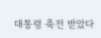대통령 축전 받았다